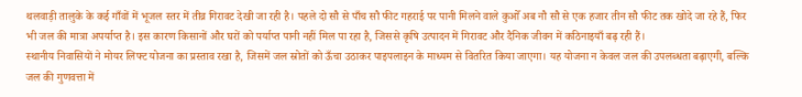थलवाड़ी तालुके के कई गाँवों में भूजल स्तर में तीव्र गिरावट देखी जा रही है। पहले दो सौ से पाँच सौ फीट गहराई पर पानी मिलने वाले कुओँ अब नौ सौ से एक हजार तीन सौ फीट तक खोदे जा रहे हैं, फिर भी जल की मात्रा अपर्याप्त है। इस कारण किसानों और घरों को पर्याप्त पानी नहीं मिल पा रहा है, जिससे कृषि उत्पादन में गिरावट और दैनिक जीवन में कठिनाइयाँ बढ़ रही हैं।
स्थानीय निवासियों ने मोयर लिफ्ट योजना का प्रस्ताव रखा है, जिसमें जल स्रोतों को ऊँचा उठाकर पाइपलाइन के माध्यम से वितरित किया जाएगा। यह योजना न केवल जल की उपलब्धता बढ़ाएगी, बल्कि जल की गुणवत्ता में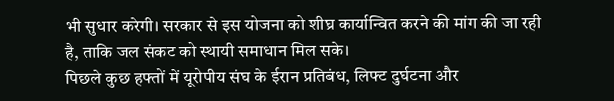भी सुधार करेगी। सरकार से इस योजना को शीघ्र कार्यान्वित करने की मांग की जा रही है, ताकि जल संकट को स्थायी समाधान मिल सके।
पिछले कुछ हफ्तों में यूरोपीय संघ के ईरान प्रतिबंध, लिफ्ट दुर्घटना और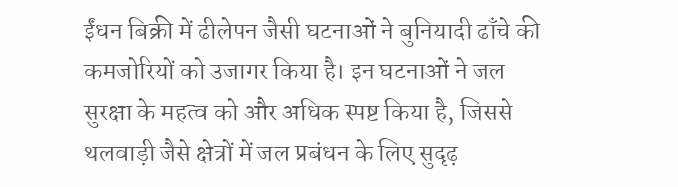ईंधन बिक्री में ढीलेपन जैसी घटनाओं ने बुनियादी ढाँचे की कमजोरियों को उजागर किया है। इन घटनाओं ने जल सुरक्षा के महत्व को और अधिक स्पष्ट किया है, जिससे थलवाड़ी जैसे क्षेत्रों में जल प्रबंधन के लिए सुदृढ़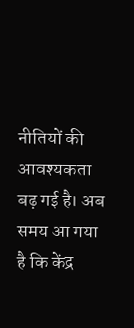नीतियों की आवश्यकता बढ़ गई है। अब समय आ गया है कि केंद्र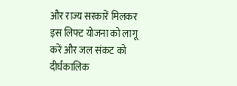और राज्य सरकारें मिलकर इस लिफ्ट योजना को लागू करें और जल संकट को दीर्घकालिक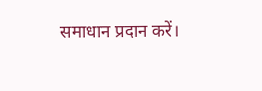समाधान प्रदान करें।